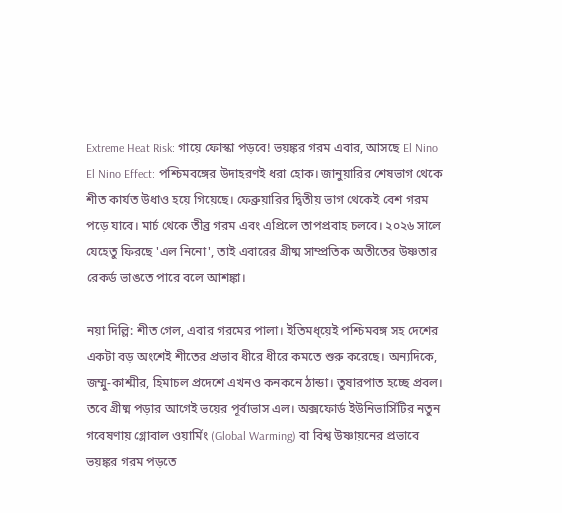Extreme Heat Risk: গায়ে ফোস্কা পড়বে! ভয়ঙ্কর গরম এবার, আসছে El Nino
El Nino Effect: পশ্চিমবঙ্গের উদাহরণই ধরা হোক। জানুয়ারির শেষভাগ থেকে শীত কার্যত উধাও হয়ে গিয়েছে। ফেব্রুয়ারির দ্বিতীয় ভাগ থেকেই বেশ গরম পড়ে যাবে। মার্চ থেকে তীব্র গরম এবং এপ্রিলে তাপপ্রবাহ চলবে। ২০২৬ সালে যেহেতু ফিরছে 'এল নিনো', তাই এবারের গ্রীষ্ম সাম্প্রতিক অতীতের উষ্ণতার রেকর্ড ভাঙতে পারে বলে আশঙ্কা।

নয়া দিল্লি: শীত গেল, এবার গরমের পালা। ইতিমধ্য়েই পশ্চিমবঙ্গ সহ দেশের একটা বড় অংশেই শীতের প্রভাব ধীরে ধীরে কমতে শুরু করেছে। অন্যদিকে, জম্মু-কাশ্মীর, হিমাচল প্রদেশে এখনও কনকনে ঠান্ডা। তুষারপাত হচ্ছে প্রবল। তবে গ্রীষ্ম পড়ার আগেই ভয়ের পূর্বাভাস এল। অক্সফোর্ড ইউনিভার্সিটির নতুন গবেষণায় গ্লোবাল ওয়ার্মিং (Global Warming) বা বিশ্ব উষ্ণায়নের প্রভাবে ভয়ঙ্কর গরম পড়তে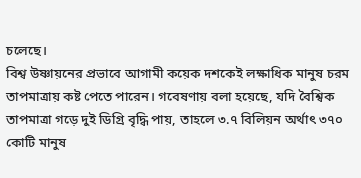চলেছে।
বিশ্ব উষ্ণায়নের প্রভাবে আগামী কয়েক দশকেই লক্ষাধিক মানুষ চরম তাপমাত্রায় কষ্ট পেতে পারেন। গবেষণায় বলা হয়েছে, যদি বৈশ্বিক তাপমাত্রা গড়ে দুই ডিগ্রি বৃদ্ধি পায়, তাহলে ৩.৭ বিলিয়ন অর্থাৎ ৩৭০ কোটি মানুষ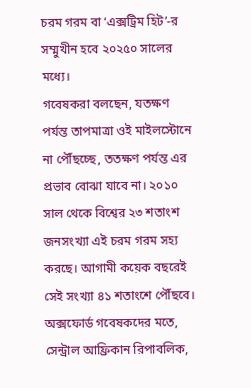চরম গরম বা ‘এক্সট্রিম হিট’-র সম্মুখীন হবে ২০২৫০ সালের মধ্যে।
গবেষকরা বলছেন, যতক্ষণ পর্যন্ত তাপমাত্রা ওই মাইলস্টোনে না পৌঁছচ্ছে, ততক্ষণ পর্যন্ত এর প্রভাব বোঝা যাবে না। ২০১০ সাল থেকে বিশ্বের ২৩ শতাংশ জনসংখ্যা এই চরম গরম সহ্য করছে। আগামী কয়েক বছরেই সেই সংখ্যা ৪১ শতাংশে পৌঁছবে।
অক্সফোর্ড গবেষকদের মতে, সেন্ট্রাল আফ্রিকান রিপাবলিক,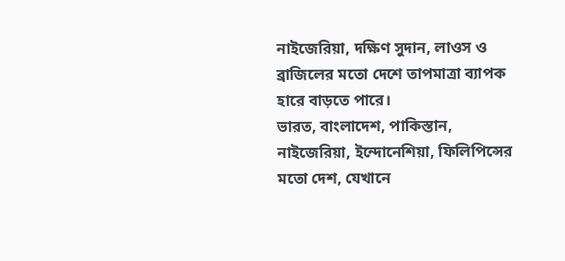নাইজেরিয়া, দক্ষিণ সুদান, লাওস ও ব্রাজিলের মতো দেশে তাপমাত্রা ব্যাপক হারে বাড়তে পারে।
ভারত, বাংলাদেশ, পাকিস্তান, নাইজেরিয়া, ইন্দোনেশিয়া, ফিলিপিন্সের মতো দেশ, যেখানে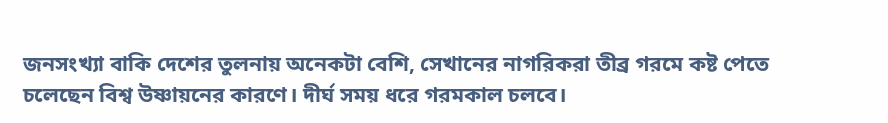জনসংখ্যা বাকি দেশের তুলনায় অনেকটা বেশি, সেখানের নাগরিকরা তীব্র গরমে কষ্ট পেতে চলেছেন বিশ্ব উষ্ণায়নের কারণে। দীর্ঘ সময় ধরে গরমকাল চলবে।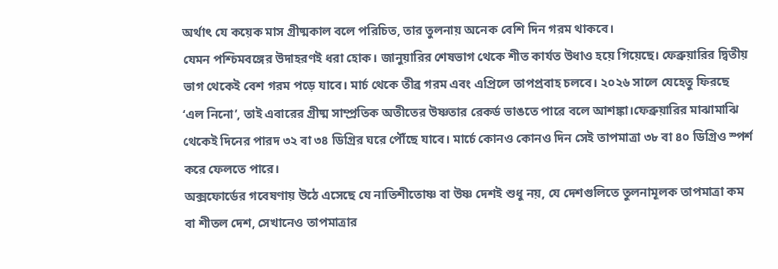অর্থাৎ যে কয়েক মাস গ্রীষ্মকাল বলে পরিচিত, তার তুলনায় অনেক বেশি দিন গরম থাকবে।
যেমন পশ্চিমবঙ্গের উদাহরণই ধরা হোক। জানুয়ারির শেষভাগ থেকে শীত কার্যত উধাও হয়ে গিয়েছে। ফেব্রুয়ারির দ্বিতীয় ভাগ থেকেই বেশ গরম পড়ে যাবে। মার্চ থেকে তীব্র গরম এবং এপ্রিলে তাপপ্রবাহ চলবে। ২০২৬ সালে যেহেতু ফিরছে ‘এল নিনো’, তাই এবারের গ্রীষ্ম সাম্প্রতিক অতীতের উষ্ণতার রেকর্ড ভাঙতে পারে বলে আশঙ্কা।ফেব্রুয়ারির মাঝামাঝি থেকেই দিনের পারদ ৩২ বা ৩৪ ডিগ্রির ঘরে পৌঁছে যাবে। মার্চে কোনও কোনও দিন সেই তাপমাত্রা ৩৮ বা ৪০ ডিগ্রিও স্পর্শ করে ফেলতে পারে।
অক্সফোর্ডের গবেষণায় উঠে এসেছে যে নাতিশীতোষ্ণ বা উষ্ণ দেশই শুধু নয়, যে দেশগুলিতে তুলনামূলক তাপমাত্রা কম বা শীতল দেশ, সেখানেও তাপমাত্রার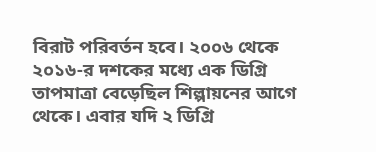বিরাট পরিবর্তন হবে। ২০০৬ থেকে ২০১৬-র দশকের মধ্যে এক ডিগ্রি তাপমাত্রা বেড়েছিল শিল্পায়নের আগে থেকে। এবার যদি ২ ডিগ্রি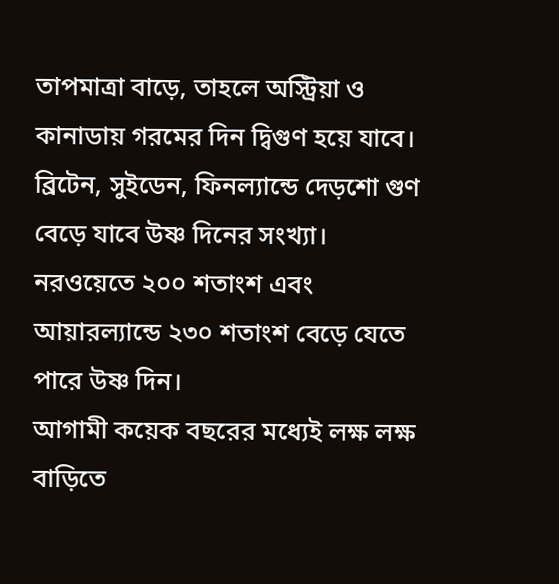তাপমাত্রা বাড়ে, তাহলে অস্ট্রিয়া ও কানাডায় গরমের দিন দ্বিগুণ হয়ে যাবে। ব্রিটেন, সুইডেন, ফিনল্যান্ডে দেড়শো গুণ বেড়ে যাবে উষ্ণ দিনের সংখ্যা। নরওয়েতে ২০০ শতাংশ এবং আয়ারল্যান্ডে ২৩০ শতাংশ বেড়ে যেতে পারে উষ্ণ দিন।
আগামী কয়েক বছরের মধ্যেই লক্ষ লক্ষ বাড়িতে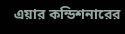এয়ার কন্ডিশনারের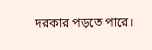দরকার পড়তে পারে।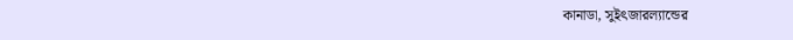কানাডা, সুইৎজারল্যান্ডের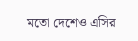মতো দেশেও এসির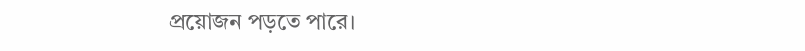প্রয়োজন পড়তে পারে।